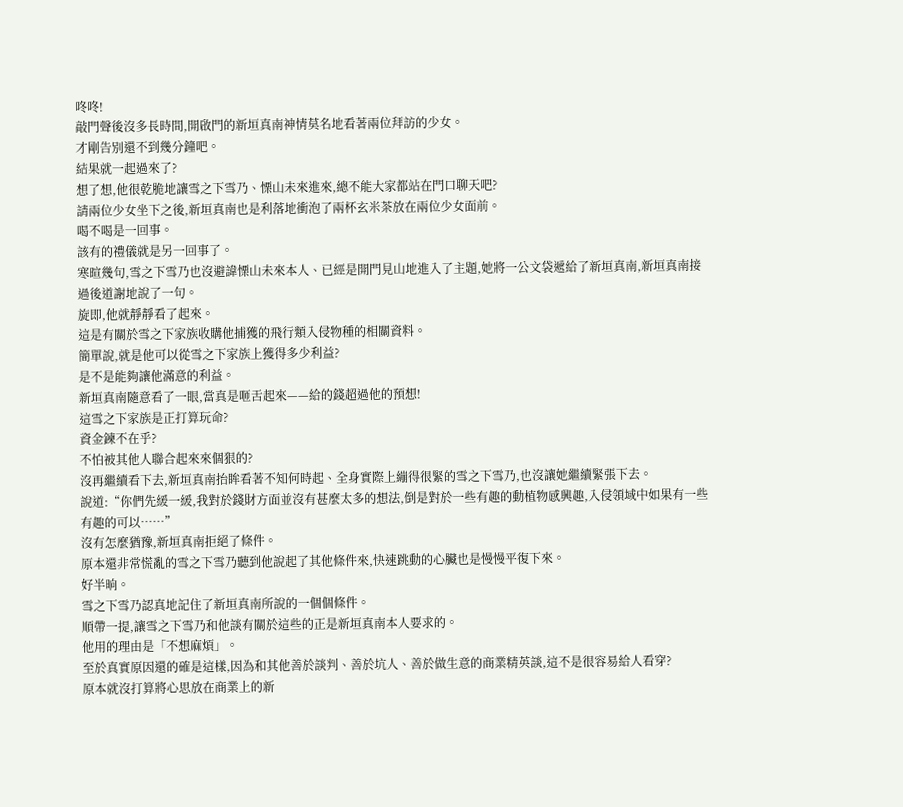咚咚!
敲門聲後沒多長時間,開啟門的新垣真南神情莫名地看著兩位拜訪的少女。
才剛告別還不到幾分鐘吧。
結果就一起過來了?
想了想,他很乾脆地讓雪之下雪乃、慄山未來進來,總不能大家都站在門口聊天吧?
請兩位少女坐下之後,新垣真南也是利落地衝泡了兩杯玄米茶放在兩位少女面前。
喝不喝是一回事。
該有的禮儀就是另一回事了。
寒暄幾句,雪之下雪乃也沒避諱慄山未來本人、已經是開門見山地進入了主題,她將一公文袋遞給了新垣真南,新垣真南接過後道謝地說了一句。
旋即,他就靜靜看了起來。
這是有關於雪之下家族收購他捕獲的飛行類入侵物種的相關資料。
簡單說,就是他可以從雪之下家族上獲得多少利益?
是不是能夠讓他滿意的利益。
新垣真南隨意看了一眼,當真是咂舌起來——給的錢超過他的預想!
這雪之下家族是正打算玩命?
資金鍊不在乎?
不怕被其他人聯合起來來個狠的?
沒再繼續看下去,新垣真南抬眸看著不知何時起、全身實際上繃得很緊的雪之下雪乃,也沒讓她繼續緊張下去。
說道:“你們先緩一緩,我對於錢財方面並沒有甚麼太多的想法,倒是對於一些有趣的動植物感興趣,入侵領域中如果有一些有趣的可以……”
沒有怎麼猶豫,新垣真南拒絕了條件。
原本還非常慌亂的雪之下雪乃聽到他說起了其他條件來,快速跳動的心臟也是慢慢平復下來。
好半晌。
雪之下雪乃認真地記住了新垣真南所說的一個個條件。
順帶一提,讓雪之下雪乃和他談有關於這些的正是新垣真南本人要求的。
他用的理由是「不想麻煩」。
至於真實原因還的確是這樣,因為和其他善於談判、善於坑人、善於做生意的商業精英談,這不是很容易給人看穿?
原本就沒打算將心思放在商業上的新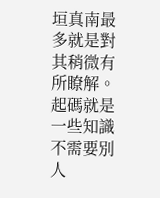垣真南最多就是對其稍微有所瞭解。
起碼就是一些知識不需要別人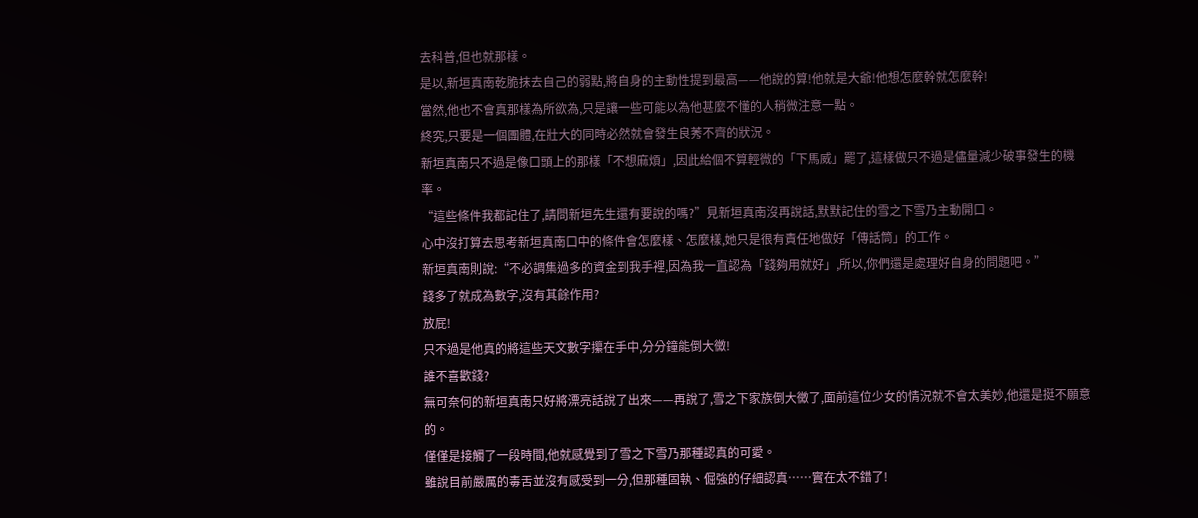去科普,但也就那樣。
是以,新垣真南乾脆抹去自己的弱點,將自身的主動性提到最高——他說的算!他就是大爺!他想怎麼幹就怎麼幹!
當然,他也不會真那樣為所欲為,只是讓一些可能以為他甚麼不懂的人稍微注意一點。
終究,只要是一個團體,在壯大的同時必然就會發生良莠不齊的狀況。
新垣真南只不過是像口頭上的那樣「不想麻煩」,因此給個不算輕微的「下馬威」罷了,這樣做只不過是儘量減少破事發生的機率。
“這些條件我都記住了,請問新垣先生還有要說的嗎?”見新垣真南沒再說話,默默記住的雪之下雪乃主動開口。
心中沒打算去思考新垣真南口中的條件會怎麼樣、怎麼樣,她只是很有責任地做好「傳話筒」的工作。
新垣真南則說:“不必調集過多的資金到我手裡,因為我一直認為「錢夠用就好」,所以,你們還是處理好自身的問題吧。”
錢多了就成為數字,沒有其餘作用?
放屁!
只不過是他真的將這些天文數字攥在手中,分分鐘能倒大黴!
誰不喜歡錢?
無可奈何的新垣真南只好將漂亮話說了出來——再說了,雪之下家族倒大黴了,面前這位少女的情況就不會太美妙,他還是挺不願意的。
僅僅是接觸了一段時間,他就感覺到了雪之下雪乃那種認真的可愛。
雖說目前嚴厲的毒舌並沒有感受到一分,但那種固執、倔強的仔細認真……實在太不錯了!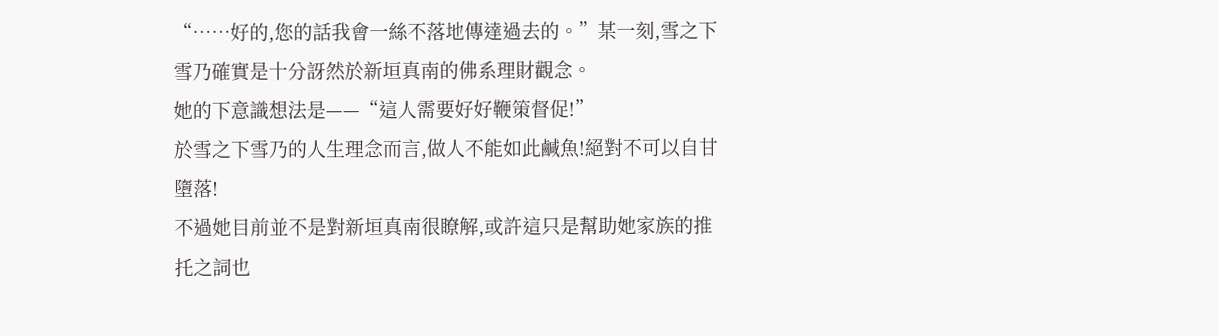“……好的,您的話我會一絲不落地傳達過去的。”某一刻,雪之下雪乃確實是十分訝然於新垣真南的佛系理財觀念。
她的下意識想法是——“這人需要好好鞭策督促!”
於雪之下雪乃的人生理念而言,做人不能如此鹹魚!絕對不可以自甘墮落!
不過她目前並不是對新垣真南很瞭解,或許這只是幫助她家族的推托之詞也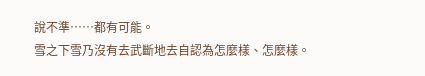說不準……都有可能。
雪之下雪乃沒有去武斷地去自認為怎麼樣、怎麼樣。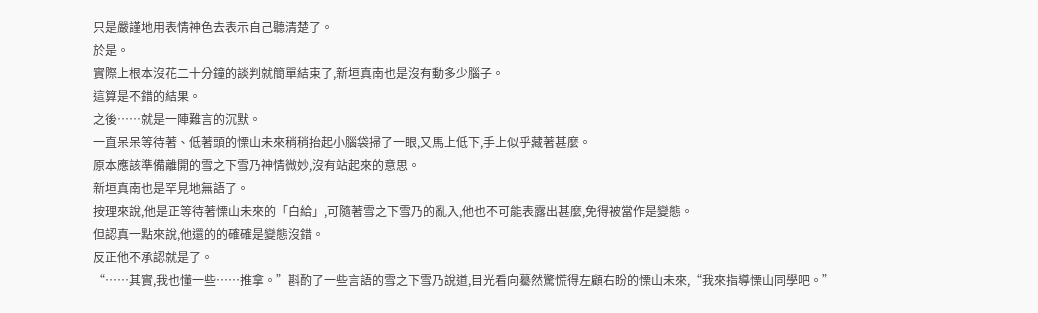只是嚴謹地用表情神色去表示自己聽清楚了。
於是。
實際上根本沒花二十分鐘的談判就簡單結束了,新垣真南也是沒有動多少腦子。
這算是不錯的結果。
之後……就是一陣難言的沉默。
一直呆呆等待著、低著頭的慄山未來稍稍抬起小腦袋掃了一眼,又馬上低下,手上似乎藏著甚麼。
原本應該準備離開的雪之下雪乃神情微妙,沒有站起來的意思。
新垣真南也是罕見地無語了。
按理來說,他是正等待著慄山未來的「白給」,可隨著雪之下雪乃的亂入,他也不可能表露出甚麼,免得被當作是變態。
但認真一點來說,他還的的確確是變態沒錯。
反正他不承認就是了。
“……其實,我也懂一些……推拿。”斟酌了一些言語的雪之下雪乃說道,目光看向驀然驚慌得左顧右盼的慄山未來,“我來指導慄山同學吧。”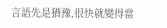言語先是猶豫,很快就變得當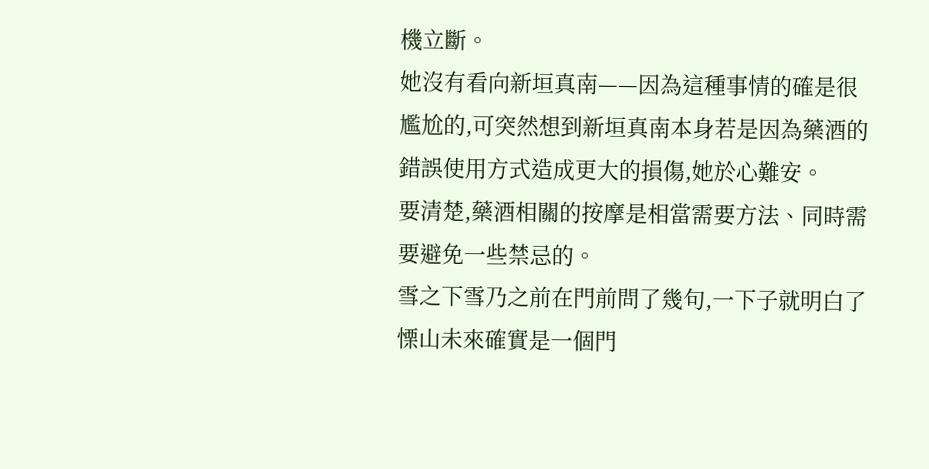機立斷。
她沒有看向新垣真南——因為這種事情的確是很尷尬的,可突然想到新垣真南本身若是因為藥酒的錯誤使用方式造成更大的損傷,她於心難安。
要清楚,藥酒相關的按摩是相當需要方法、同時需要避免一些禁忌的。
雪之下雪乃之前在門前問了幾句,一下子就明白了慄山未來確實是一個門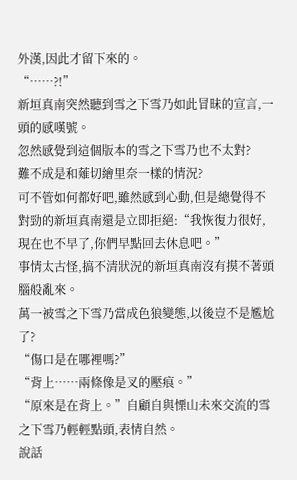外漢,因此才留下來的。
“……?!”
新垣真南突然聽到雪之下雪乃如此冒昧的宣言,一頭的感嘆號。
忽然感覺到這個版本的雪之下雪乃也不太對?
難不成是和薙切繪里奈一樣的情況?
可不管如何都好吧,雖然感到心動,但是總覺得不對勁的新垣真南還是立即拒絕:“我恢復力很好,現在也不早了,你們早點回去休息吧。”
事情太古怪,搞不清狀況的新垣真南沒有摸不著頭腦般亂來。
萬一被雪之下雪乃當成色狼變態,以後豈不是尷尬了?
“傷口是在哪裡嗎?”
“背上……兩條像是叉的壓痕。”
“原來是在背上。”自顧自與慄山未來交流的雪之下雪乃輕輕點頭,表情自然。
說話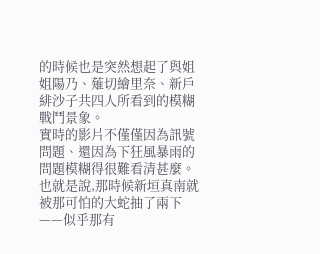的時候也是突然想起了與姐姐陽乃、薙切繪里奈、新戶緋沙子共四人所看到的模糊戰鬥景象。
實時的影片不僅僅因為訊號問題、還因為下狂風暴雨的問題模糊得很難看清甚麼。
也就是說,那時候新垣真南就被那可怕的大蛇抽了兩下——似乎那有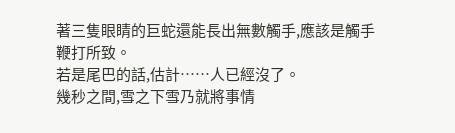著三隻眼睛的巨蛇還能長出無數觸手,應該是觸手鞭打所致。
若是尾巴的話,估計……人已經沒了。
幾秒之間,雪之下雪乃就將事情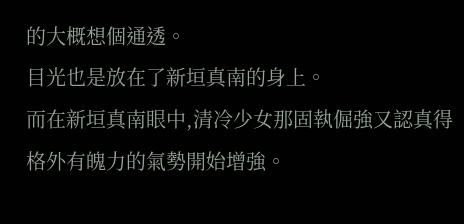的大概想個通透。
目光也是放在了新垣真南的身上。
而在新垣真南眼中,清冷少女那固執倔強又認真得格外有魄力的氣勢開始增強。